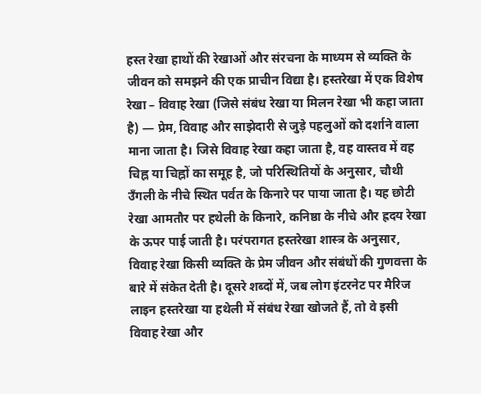हस्त रेखा हाथों की रेखाओं और संरचना के माध्यम से व्यक्ति के जीवन को समझने की एक प्राचीन विद्या है। हस्तरेखा में एक विशेष रेखा – विवाह रेखा (जिसे संबंध रेखा या मिलन रेखा भी कहा जाता है) — प्रेम, विवाह और साझेदारी से जुड़े पहलुओं को दर्शाने वाला माना जाता है। जिसे विवाह रेखा कहा जाता है, वह वास्तव में वह चिह्न या चिह्नों का समूह है, जो परिस्थितियों के अनुसार, चौथी उँगली के नीचे स्थित पर्वत के किनारे पर पाया जाता है। यह छोटी रेखा आमतौर पर हथेली के किनारे, कनिष्ठा के नीचे और ह्रदय रेखा के ऊपर पाई जाती है। परंपरागत हस्तरेखा शास्त्र के अनुसार, विवाह रेखा किसी व्यक्ति के प्रेम जीवन और संबंधों की गुणवत्ता के बारे में संकेत देती है। दूसरे शब्दों में, जब लोग इंटरनेट पर मैरिज लाइन हस्तरेखा या हथेली में संबंध रेखा खोजते हैं, तो वे इसी विवाह रेखा और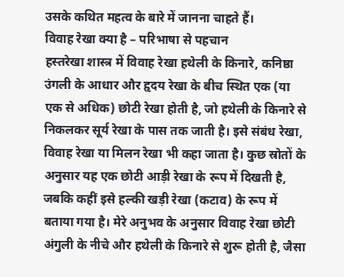उसके कथित महत्व के बारे में जानना चाहते हैं।
विवाह रेखा क्या है – परिभाषा से पहचान
हस्तरेखा शास्त्र में विवाह रेखा हथेली के किनारे, कनिष्ठा उंगली के आधार और हृदय रेखा के बीच स्थित एक (या एक से अधिक) छोटी रेखा होती है, जो हथेली के किनारे से निकलकर सूर्य रेखा के पास तक जाती है। इसे संबंध रेखा, विवाह रेखा या मिलन रेखा भी कहा जाता है। कुछ स्रोतों के अनुसार यह एक छोटी आड़ी रेखा के रूप में दिखती है, जबकि कहीं इसे हल्की खड़ी रेखा (कटाव) के रूप में बताया गया है। मेरे अनुभव के अनुसार विवाह रेखा छोटी अंगुली के नीचे और हथेली के किनारे से शुरू होती है, जैसा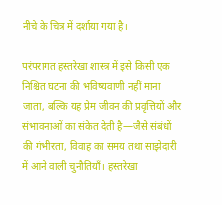नीचे के चित्र में दर्शाया गया है।

परंपरागत हस्तरेखा शास्त्र में इसे किसी एक निश्चित घटना की भविष्यवाणी नहीं माना जाता, बल्कि यह प्रेम जीवन की प्रवृत्तियों और संभावनाओं का संकेत देती है—जैसे संबंधों की गंभीरता, विवाह का समय तथा साझेदारी में आने वाली चुनौतियाँ। हस्तरेखा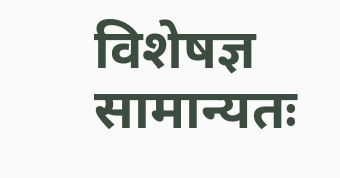विशेषज्ञ सामान्यतः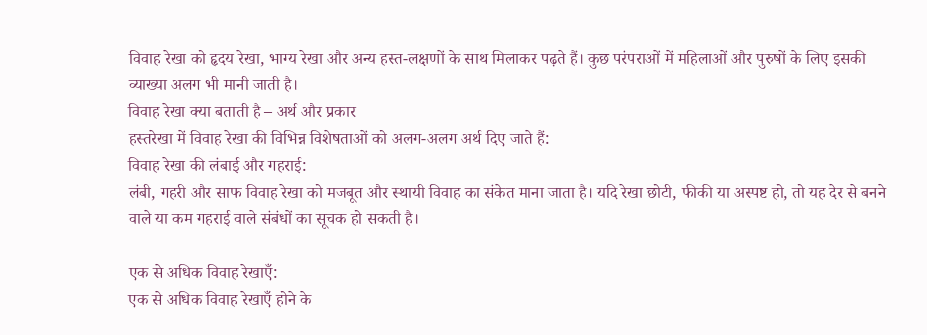विवाह रेखा को हृदय रेखा, भाग्य रेखा और अन्य हस्त-लक्षणों के साथ मिलाकर पढ़ते हैं। कुछ परंपराओं में महिलाओं और पुरुषों के लिए इसकी व्याख्या अलग भी मानी जाती है।
विवाह रेखा क्या बताती है – अर्थ और प्रकार
हस्तरेखा में विवाह रेखा की विभिन्न विशेषताओं को अलग-अलग अर्थ दिए जाते हैं:
विवाह रेखा की लंबाई और गहराई:
लंबी, गहरी और साफ विवाह रेखा को मजबूत और स्थायी विवाह का संकेत माना जाता है। यदि रेखा छोटी, फीकी या अस्पष्ट हो, तो यह देर से बनने वाले या कम गहराई वाले संबंधों का सूचक हो सकती है।

एक से अधिक विवाह रेखाएँ:
एक से अधिक विवाह रेखाएँ होने के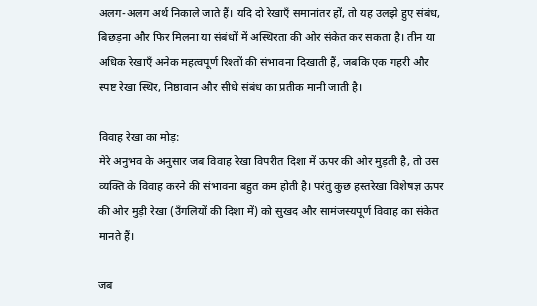अलग-अलग अर्थ निकाले जाते हैं। यदि दो रेखाएँ समानांतर हों, तो यह उलझे हुए संबंध, बिछड़ना और फिर मिलना या संबंधों में अस्थिरता की ओर संकेत कर सकता है। तीन या अधिक रेखाएँ अनेक महत्वपूर्ण रिश्तों की संभावना दिखाती हैं, जबकि एक गहरी और स्पष्ट रेखा स्थिर, निष्ठावान और सीधे संबंध का प्रतीक मानी जाती है।

विवाह रेखा का मोड़:
मेरे अनुभव के अनुसार जब विवाह रेखा विपरीत दिशा में ऊपर की ओर मुड़ती है, तो उस व्यक्ति के विवाह करने की संभावना बहुत कम होती है। परंतु कुछ हस्तरेखा विशेषज्ञ ऊपर की ओर मुड़ी रेखा (उँगलियों की दिशा में) को सुखद और सामंजस्यपूर्ण विवाह का संकेत मानते हैं।

जब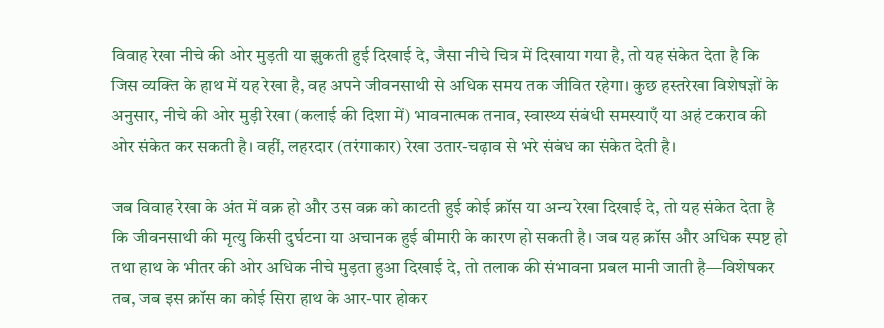विवाह रेखा नीचे की ओर मुड़ती या झुकती हुई दिखाई दे, जैसा नीचे चित्र में दिखाया गया है, तो यह संकेत देता है कि जिस व्यक्ति के हाथ में यह रेखा है, वह अपने जीवनसाथी से अधिक समय तक जीवित रहेगा। कुछ हस्तरेखा विशेषज्ञों के अनुसार, नीचे की ओर मुड़ी रेखा (कलाई की दिशा में) भावनात्मक तनाव, स्वास्थ्य संबंधी समस्याएँ या अहं टकराव की ओर संकेत कर सकती है। वहीं, लहरदार (तरंगाकार) रेखा उतार-चढ़ाव से भरे संबंध का संकेत देती है।

जब विवाह रेखा के अंत में वक्र हो और उस वक्र को काटती हुई कोई क्रॉस या अन्य रेखा दिखाई दे, तो यह संकेत देता है कि जीवनसाथी की मृत्यु किसी दुर्घटना या अचानक हुई बीमारी के कारण हो सकती है। जब यह क्रॉस और अधिक स्पष्ट हो तथा हाथ के भीतर की ओर अधिक नीचे मुड़ता हुआ दिखाई दे, तो तलाक की संभावना प्रबल मानी जाती है—विशेषकर तब, जब इस क्रॉस का कोई सिरा हाथ के आर-पार होकर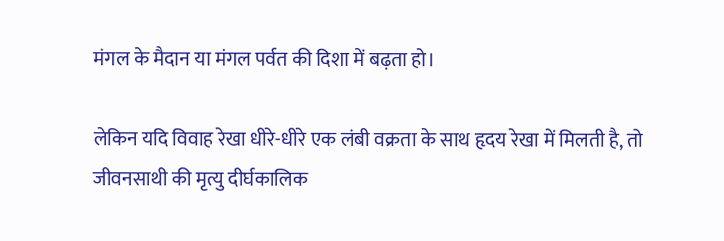मंगल के मैदान या मंगल पर्वत की दिशा में बढ़ता हो।

लेकिन यदि विवाह रेखा धीरे-धीरे एक लंबी वक्रता के साथ हृदय रेखा में मिलती है, तो जीवनसाथी की मृत्यु दीर्घकालिक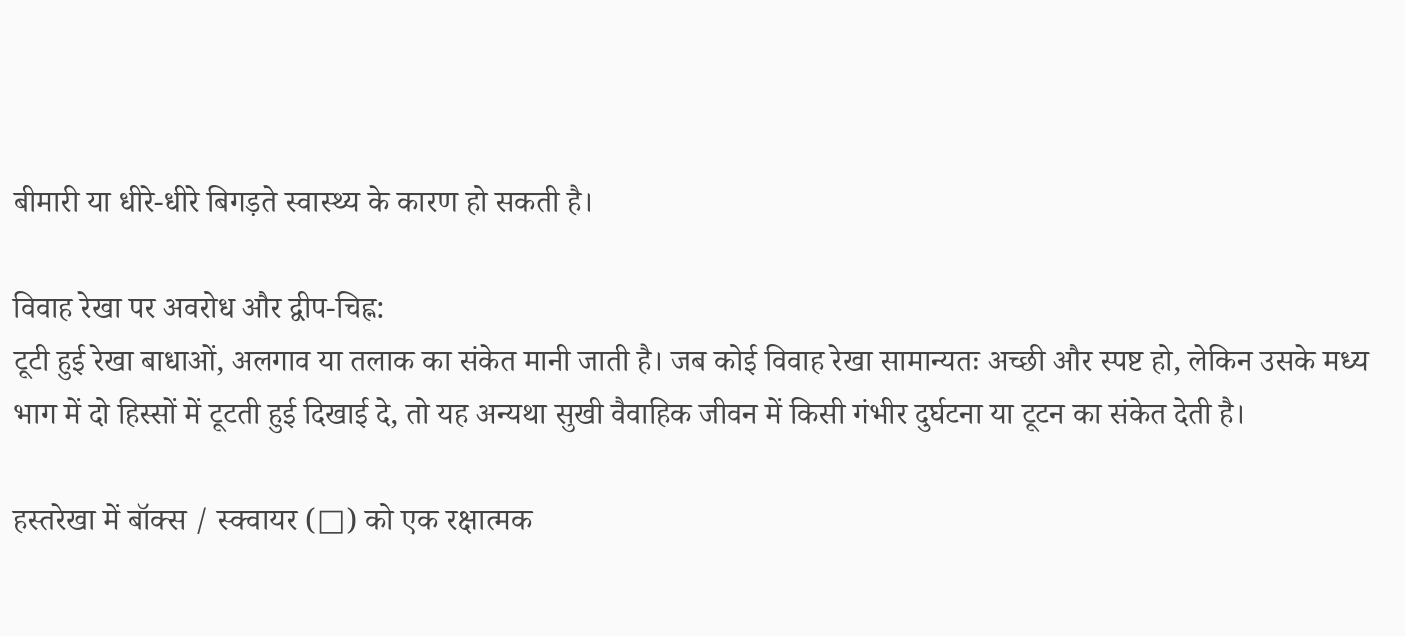बीमारी या धीरे-धीरे बिगड़ते स्वास्थ्य के कारण हो सकती है।

विवाह रेखा पर अवरोध और द्वीप-चिह्न:
टूटी हुई रेखा बाधाओं, अलगाव या तलाक का संकेत मानी जाती है। जब कोई विवाह रेखा सामान्यतः अच्छी और स्पष्ट हो, लेकिन उसके मध्य भाग में दो हिस्सों में टूटती हुई दिखाई दे, तो यह अन्यथा सुखी वैवाहिक जीवन में किसी गंभीर दुर्घटना या टूटन का संकेत देती है।

हस्तरेखा में बॉक्स / स्क्वायर (□) को एक रक्षात्मक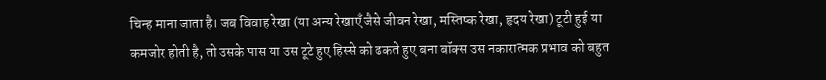चिन्ह माना जाता है। जब विवाह रेखा (या अन्य रेखाएँ जैसे जीवन रेखा, मस्तिष्क रेखा, हृदय रेखा) टूटी हुई या कमजोर होती है, तो उसके पास या उस टूटे हुए हिस्से को ढकते हुए बना बॉक्स उस नकारात्मक प्रभाव को बहुत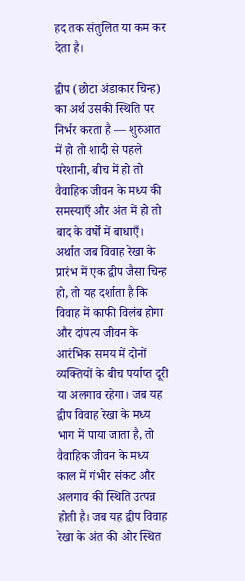हद तक संतुलित या कम कर देता है।

द्वीप (छोटा अंडाकार चिन्ह) का अर्थ उसकी स्थिति पर निर्भर करता है — शुरुआत में हो तो शादी से पहले परेशानी, बीच में हो तो वैवाहिक जीवन के मध्य की समस्याएँ और अंत में हो तो बाद के वर्षों में बाधाएँ। अर्थात जब विवाह रेखा के प्रारंभ में एक द्वीप जैसा चिन्ह हो, तो यह दर्शाता है कि विवाह में काफी विलंब होगा और दांपत्य जीवन के आरंभिक समय में दोनों व्यक्तियों के बीच पर्याप्त दूरी या अलगाव रहेगा। जब यह द्वीप विवाह रेखा के मध्य भाग में पाया जाता है, तो वैवाहिक जीवन के मध्य काल में गंभीर संकट और अलगाव की स्थिति उत्पन्न होती है। जब यह द्वीप विवाह रेखा के अंत की ओर स्थित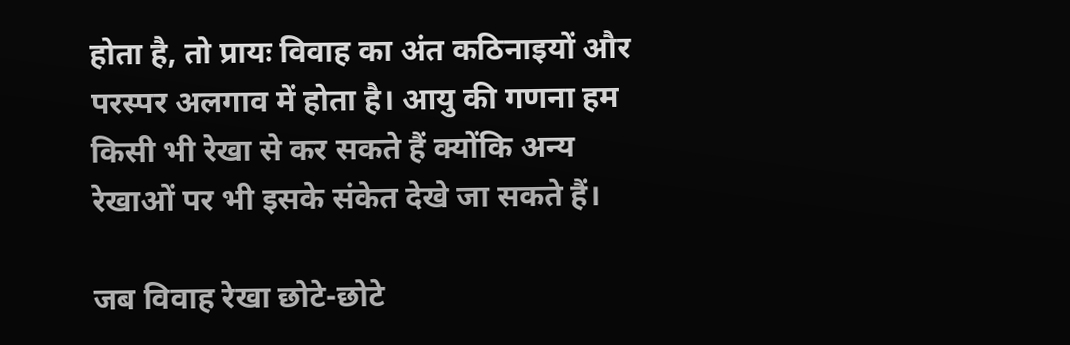होता है, तो प्रायः विवाह का अंत कठिनाइयों और परस्पर अलगाव में होता है। आयु की गणना हम किसी भी रेखा से कर सकते हैं क्योंकि अन्य रेखाओं पर भी इसके संकेत देखे जा सकते हैं।

जब विवाह रेखा छोटे-छोटे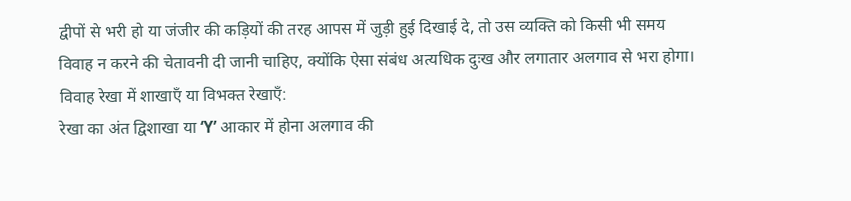द्वीपों से भरी हो या जंजीर की कड़ियों की तरह आपस में जुड़ी हुई दिखाई दे, तो उस व्यक्ति को किसी भी समय विवाह न करने की चेतावनी दी जानी चाहिए, क्योंकि ऐसा संबंध अत्यधिक दुःख और लगातार अलगाव से भरा होगा।
विवाह रेखा में शाखाएँ या विभक्त रेखाएँ:
रेखा का अंत द्विशाखा या ‘Y’ आकार में होना अलगाव की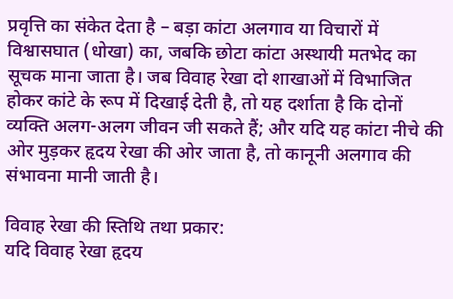प्रवृत्ति का संकेत देता है – बड़ा कांटा अलगाव या विचारों में विश्वासघात (धोखा) का, जबकि छोटा कांटा अस्थायी मतभेद का सूचक माना जाता है। जब विवाह रेखा दो शाखाओं में विभाजित होकर कांटे के रूप में दिखाई देती है, तो यह दर्शाता है कि दोनों व्यक्ति अलग-अलग जीवन जी सकते हैं; और यदि यह कांटा नीचे की ओर मुड़कर हृदय रेखा की ओर जाता है, तो कानूनी अलगाव की संभावना मानी जाती है।

विवाह रेखा की स्तिथि तथा प्रकार:
यदि विवाह रेखा हृदय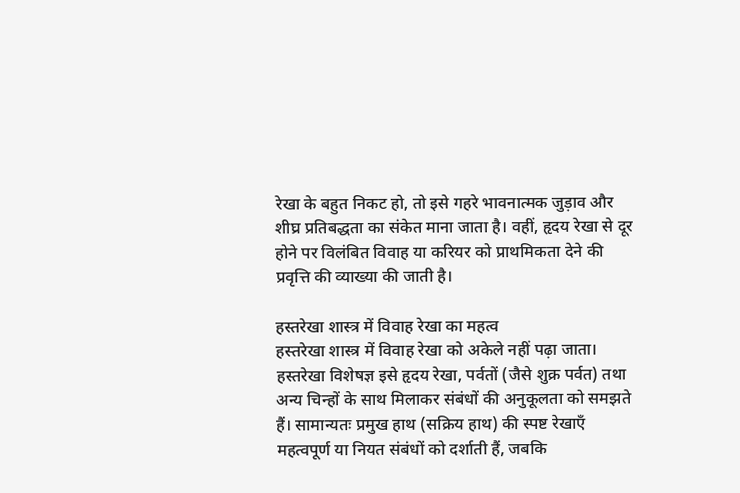रेखा के बहुत निकट हो, तो इसे गहरे भावनात्मक जुड़ाव और शीघ्र प्रतिबद्धता का संकेत माना जाता है। वहीं, हृदय रेखा से दूर होने पर विलंबित विवाह या करियर को प्राथमिकता देने की प्रवृत्ति की व्याख्या की जाती है।

हस्तरेखा शास्त्र में विवाह रेखा का महत्व
हस्तरेखा शास्त्र में विवाह रेखा को अकेले नहीं पढ़ा जाता। हस्तरेखा विशेषज्ञ इसे हृदय रेखा, पर्वतों (जैसे शुक्र पर्वत) तथा अन्य चिन्हों के साथ मिलाकर संबंधों की अनुकूलता को समझते हैं। सामान्यतः प्रमुख हाथ (सक्रिय हाथ) की स्पष्ट रेखाएँ महत्वपूर्ण या नियत संबंधों को दर्शाती हैं, जबकि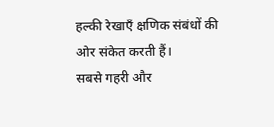हल्की रेखाएँ क्षणिक संबंधों की ओर संकेत करती हैं।
सबसे गहरी और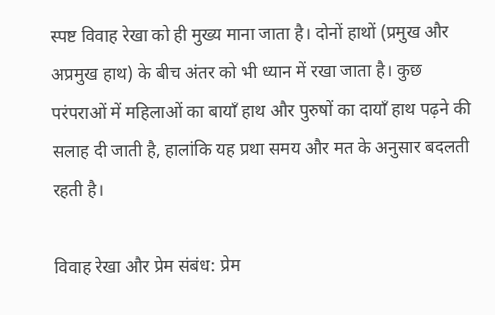स्पष्ट विवाह रेखा को ही मुख्य माना जाता है। दोनों हाथों (प्रमुख और अप्रमुख हाथ) के बीच अंतर को भी ध्यान में रखा जाता है। कुछ परंपराओं में महिलाओं का बायाँ हाथ और पुरुषों का दायाँ हाथ पढ़ने की सलाह दी जाती है, हालांकि यह प्रथा समय और मत के अनुसार बदलती रहती है।

विवाह रेखा और प्रेम संबंध: प्रेम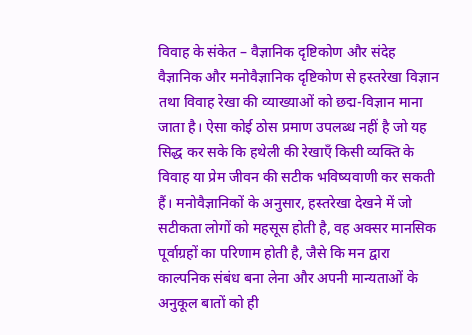विवाह के संकेत – वैज्ञानिक दृष्टिकोण और संदेह
वैज्ञानिक और मनोवैज्ञानिक दृष्टिकोण से हस्तरेखा विज्ञान तथा विवाह रेखा की व्याख्याओं को छद्म-विज्ञान माना जाता है। ऐसा कोई ठोस प्रमाण उपलब्ध नहीं है जो यह सिद्ध कर सके कि हथेली की रेखाएँ किसी व्यक्ति के विवाह या प्रेम जीवन की सटीक भविष्यवाणी कर सकती हैं। मनोवैज्ञानिकों के अनुसार, हस्तरेखा देखने में जो सटीकता लोगों को महसूस होती है, वह अक्सर मानसिक पूर्वाग्रहों का परिणाम होती है, जैसे कि मन द्वारा काल्पनिक संबंध बना लेना और अपनी मान्यताओं के अनुकूल बातों को ही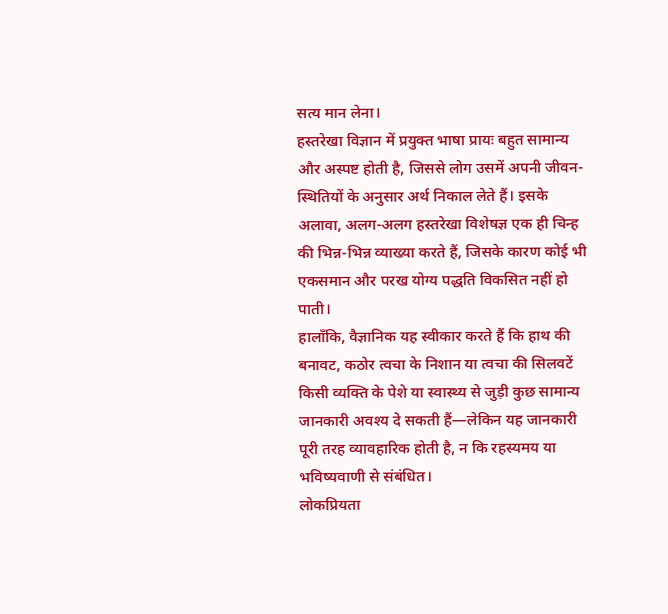सत्य मान लेना।
हस्तरेखा विज्ञान में प्रयुक्त भाषा प्रायः बहुत सामान्य और अस्पष्ट होती है, जिससे लोग उसमें अपनी जीवन-स्थितियों के अनुसार अर्थ निकाल लेते हैं। इसके अलावा, अलग-अलग हस्तरेखा विशेषज्ञ एक ही चिन्ह की भिन्न-भिन्न व्याख्या करते हैं, जिसके कारण कोई भी एकसमान और परख योग्य पद्धति विकसित नहीं हो पाती।
हालाँकि, वैज्ञानिक यह स्वीकार करते हैं कि हाथ की बनावट, कठोर त्वचा के निशान या त्वचा की सिलवटें किसी व्यक्ति के पेशे या स्वास्थ्य से जुड़ी कुछ सामान्य जानकारी अवश्य दे सकती हैं—लेकिन यह जानकारी पूरी तरह व्यावहारिक होती है, न कि रहस्यमय या भविष्यवाणी से संबंधित।
लोकप्रियता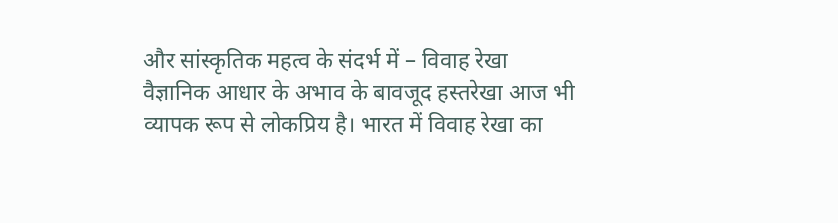और सांस्कृतिक महत्व के संदर्भ में – विवाह रेखा
वैज्ञानिक आधार के अभाव के बावजूद हस्तरेखा आज भी व्यापक रूप से लोकप्रिय है। भारत में विवाह रेखा का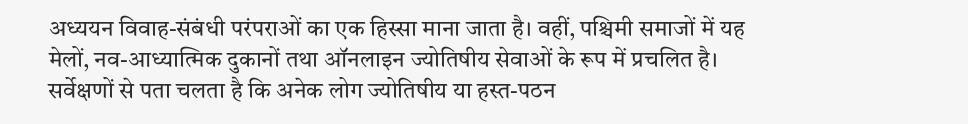अध्ययन विवाह-संबंधी परंपराओं का एक हिस्सा माना जाता है। वहीं, पश्चिमी समाजों में यह मेलों, नव-आध्यात्मिक दुकानों तथा ऑनलाइन ज्योतिषीय सेवाओं के रूप में प्रचलित है।
सर्वेक्षणों से पता चलता है कि अनेक लोग ज्योतिषीय या हस्त-पठन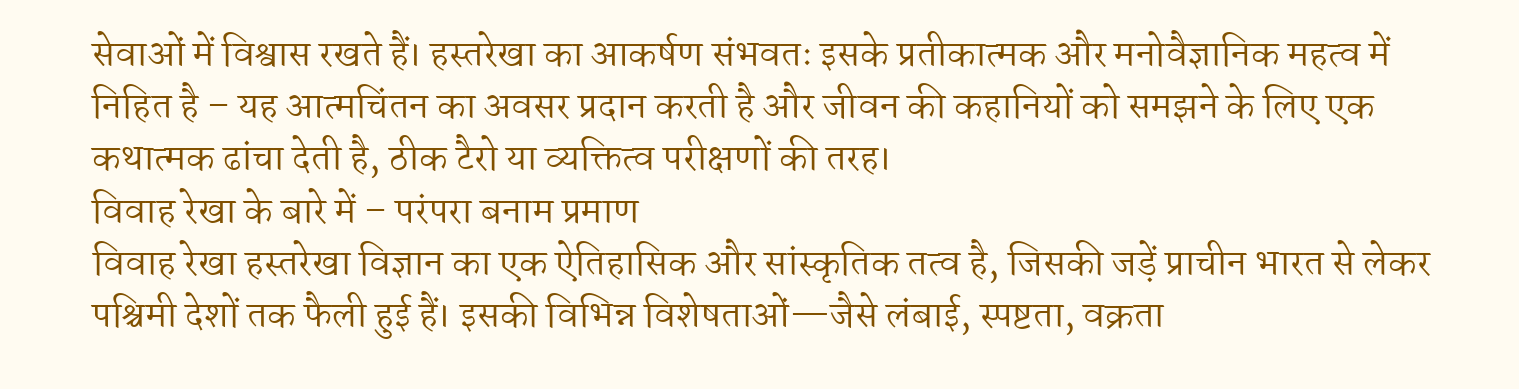सेवाओं में विश्वास रखते हैं। हस्तरेखा का आकर्षण संभवतः इसके प्रतीकात्मक और मनोवैज्ञानिक महत्व में निहित है – यह आत्मचिंतन का अवसर प्रदान करती है और जीवन की कहानियों को समझने के लिए एक कथात्मक ढांचा देती है, ठीक टैरो या व्यक्तित्व परीक्षणों की तरह।
विवाह रेखा के बारे में – परंपरा बनाम प्रमाण
विवाह रेखा हस्तरेखा विज्ञान का एक ऐतिहासिक और सांस्कृतिक तत्व है, जिसकी जड़ें प्राचीन भारत से लेकर पश्चिमी देशों तक फैली हुई हैं। इसकी विभिन्न विशेषताओं—जैसे लंबाई, स्पष्टता, वक्रता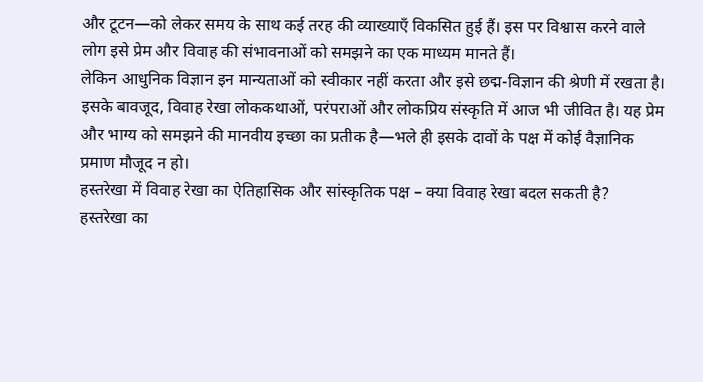और टूटन—को लेकर समय के साथ कई तरह की व्याख्याएँ विकसित हुई हैं। इस पर विश्वास करने वाले लोग इसे प्रेम और विवाह की संभावनाओं को समझने का एक माध्यम मानते हैं।
लेकिन आधुनिक विज्ञान इन मान्यताओं को स्वीकार नहीं करता और इसे छद्म-विज्ञान की श्रेणी में रखता है। इसके बावजूद, विवाह रेखा लोककथाओं, परंपराओं और लोकप्रिय संस्कृति में आज भी जीवित है। यह प्रेम और भाग्य को समझने की मानवीय इच्छा का प्रतीक है—भले ही इसके दावों के पक्ष में कोई वैज्ञानिक प्रमाण मौजूद न हो।
हस्तरेखा में विवाह रेखा का ऐतिहासिक और सांस्कृतिक पक्ष – क्या विवाह रेखा बदल सकती है?
हस्तरेखा का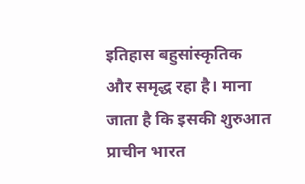इतिहास बहुसांस्कृतिक और समृद्ध रहा है। माना जाता है कि इसकी शुरुआत प्राचीन भारत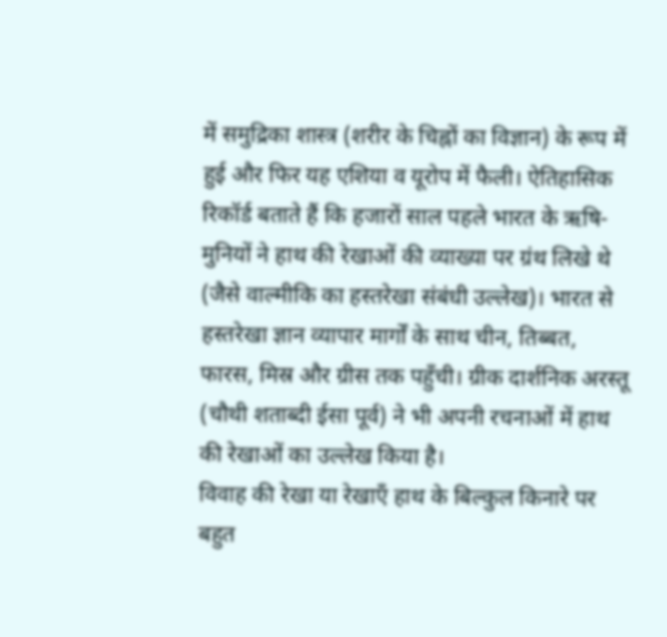में समुद्रिका शास्त्र (शरीर के चिह्नों का विज्ञान) के रूप में हुई और फिर यह एशिया व यूरोप में फैली। ऐतिहासिक रिकॉर्ड बताते हैं कि हजारों साल पहले भारत के ऋषि-मुनियों ने हाथ की रेखाओं की व्याख्या पर ग्रंथ लिखे थे (जैसे वाल्मीकि का हस्तरेखा संबंधी उल्लेख)। भारत से हस्तरेखा ज्ञान व्यापार मार्गों के साथ चीन, तिब्बत, फारस, मिस्र और ग्रीस तक पहुँची। ग्रीक दार्शनिक अरस्तू (चौथी शताब्दी ईसा पूर्व) ने भी अपनी रचनाओं में हाथ की रेखाओं का उल्लेख किया है।
विवाह की रेखा या रेखाएँ हाथ के बिल्कुल किनारे पर बहुत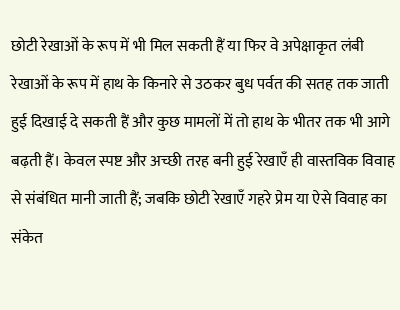छोटी रेखाओं के रूप में भी मिल सकती हैं या फिर वे अपेक्षाकृत लंबी रेखाओं के रूप में हाथ के किनारे से उठकर बुध पर्वत की सतह तक जाती हुई दिखाई दे सकती हैं और कुछ मामलों में तो हाथ के भीतर तक भी आगे बढ़ती हैं। केवल स्पष्ट और अच्छी तरह बनी हुई रेखाएँ ही वास्तविक विवाह से संबंधित मानी जाती हैं; जबकि छोटी रेखाएँ गहरे प्रेम या ऐसे विवाह का संकेत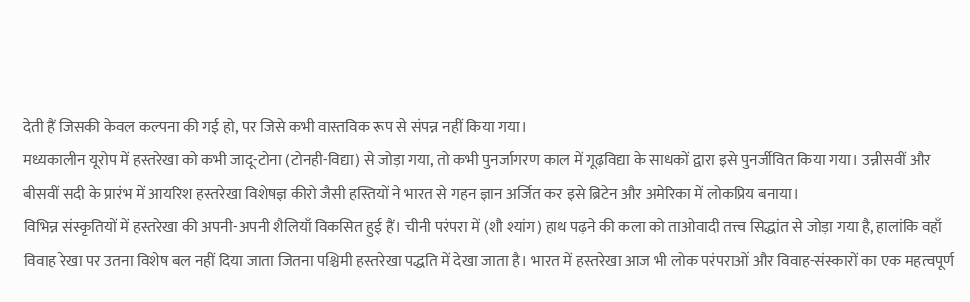देती हैं जिसकी केवल कल्पना की गई हो, पर जिसे कभी वास्तविक रूप से संपन्न नहीं किया गया।
मध्यकालीन यूरोप में हस्तरेखा को कभी जादू-टोना (टोनही-विद्या) से जोड़ा गया, तो कभी पुनर्जागरण काल में गूढ़विद्या के साधकों द्वारा इसे पुनर्जीवित किया गया। उन्नीसवीं और बीसवीं सदी के प्रारंभ में आयरिश हस्तरेखा विशेषज्ञ कीरो जैसी हस्तियों ने भारत से गहन ज्ञान अर्जित कर इसे ब्रिटेन और अमेरिका में लोकप्रिय बनाया।
विभिन्न संस्कृतियों में हस्तरेखा की अपनी-अपनी शैलियाँ विकसित हुई हैं। चीनी परंपरा में (शौ श्यांग) हाथ पढ़ने की कला को ताओवादी तत्त्व सिद्धांत से जोड़ा गया है, हालांकि वहाँ विवाह रेखा पर उतना विशेष बल नहीं दिया जाता जितना पश्चिमी हस्तरेखा पद्धति में देखा जाता है। भारत में हस्तरेखा आज भी लोक परंपराओं और विवाह-संस्कारों का एक महत्वपूर्ण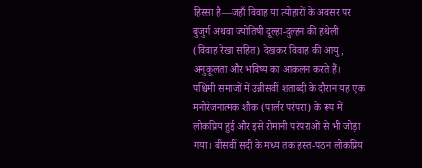हिस्सा है—जहाँ विवाह या त्योहारों के अवसर पर बुजुर्ग अथवा ज्योतिषी दूल्हा-दुल्हन की हथेली (विवाह रेखा सहित) देखकर विवाह की आयु, अनुकूलता और भविष्य का आकलन करते हैं।
पश्चिमी समाजों में उन्नीसवीं शताब्दी के दौरान यह एक मनोरंजनात्मक शौक (पार्लर परंपरा) के रूप में लोकप्रिय हुई और इसे रोमानी परंपराओं से भी जोड़ा गया। बीसवीं सदी के मध्य तक हस्त-पठन लोकप्रिय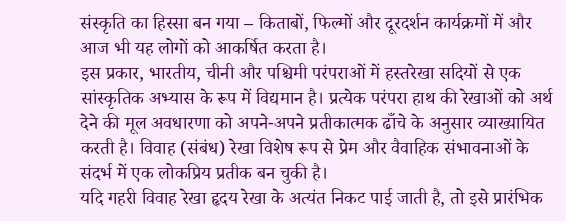संस्कृति का हिस्सा बन गया – किताबों, फिल्मों और दूरदर्शन कार्यक्रमों में और आज भी यह लोगों को आकर्षित करता है।
इस प्रकार, भारतीय, चीनी और पश्चिमी परंपराओं में हस्तरेखा सदियों से एक सांस्कृतिक अभ्यास के रूप में विद्यमान है। प्रत्येक परंपरा हाथ की रेखाओं को अर्थ देने की मूल अवधारणा को अपने-अपने प्रतीकात्मक ढाँचे के अनुसार व्याख्यायित करती है। विवाह (संबंध) रेखा विशेष रूप से प्रेम और वैवाहिक संभावनाओं के संदर्भ में एक लोकप्रिय प्रतीक बन चुकी है।
यदि गहरी विवाह रेखा हृदय रेखा के अत्यंत निकट पाई जाती है, तो इसे प्रारंभिक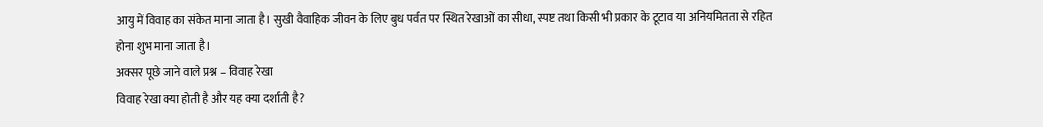आयु में विवाह का संकेत माना जाता है। सुखी वैवाहिक जीवन के लिए बुध पर्वत पर स्थित रेखाओं का सीधा, स्पष्ट तथा किसी भी प्रकार के टूटाव या अनियमितता से रहित होना शुभ माना जाता है।
अक्सर पूछे जाने वाले प्रश्न – विवाह रेखा
विवाह रेखा क्या होती है और यह क्या दर्शाती है?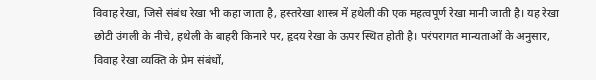विवाह रेखा, जिसे संबंध रेखा भी कहा जाता है, हस्तरेखा शास्त्र में हथेली की एक महत्वपूर्ण रेखा मानी जाती है। यह रेखा छोटी उंगली के नीचे, हथेली के बाहरी किनारे पर, हृदय रेखा के ऊपर स्थित होती है। परंपरागत मान्यताओं के अनुसार, विवाह रेखा व्यक्ति के प्रेम संबंधों,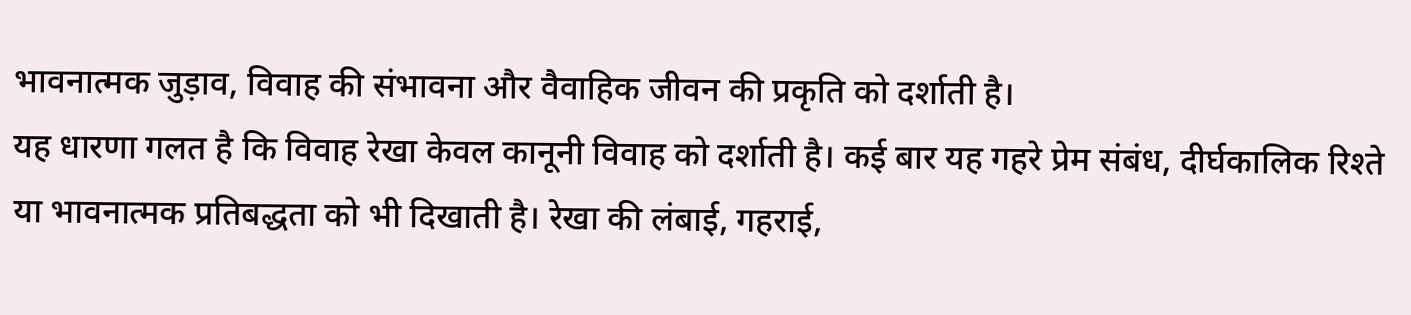भावनात्मक जुड़ाव, विवाह की संभावना और वैवाहिक जीवन की प्रकृति को दर्शाती है।
यह धारणा गलत है कि विवाह रेखा केवल कानूनी विवाह को दर्शाती है। कई बार यह गहरे प्रेम संबंध, दीर्घकालिक रिश्ते या भावनात्मक प्रतिबद्धता को भी दिखाती है। रेखा की लंबाई, गहराई,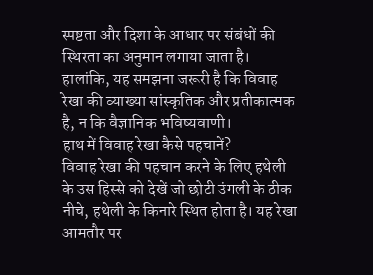स्पष्टता और दिशा के आधार पर संबंधों की स्थिरता का अनुमान लगाया जाता है। हालांकि, यह समझना जरूरी है कि विवाह रेखा की व्याख्या सांस्कृतिक और प्रतीकात्मक है, न कि वैज्ञानिक भविष्यवाणी।
हाथ में विवाह रेखा कैसे पहचानें?
विवाह रेखा की पहचान करने के लिए हथेली के उस हिस्से को देखें जो छोटी उंगली के ठीक नीचे, हथेली के किनारे स्थित होता है। यह रेखा आमतौर पर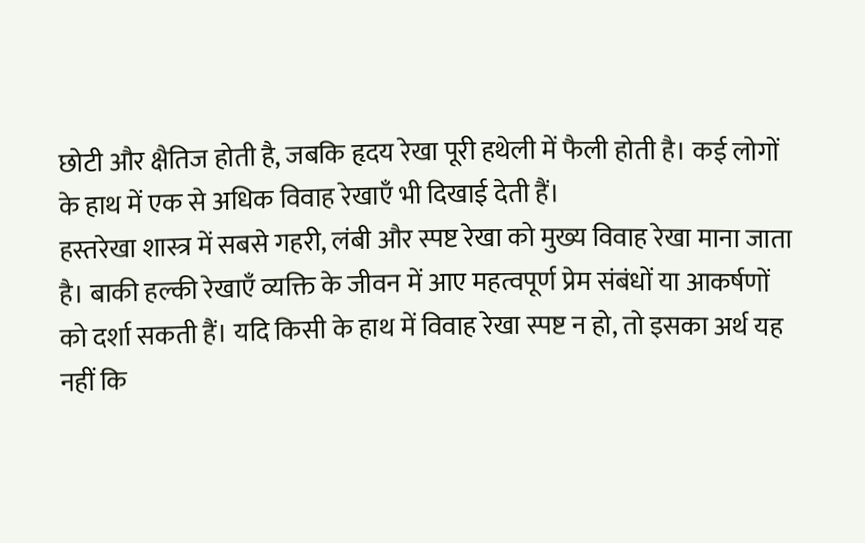छोटी और क्षैतिज होती है, जबकि हृदय रेखा पूरी हथेली में फैली होती है। कई लोगों के हाथ में एक से अधिक विवाह रेखाएँ भी दिखाई देती हैं।
हस्तरेखा शास्त्र में सबसे गहरी, लंबी और स्पष्ट रेखा को मुख्य विवाह रेखा माना जाता है। बाकी हल्की रेखाएँ व्यक्ति के जीवन में आए महत्वपूर्ण प्रेम संबंधों या आकर्षणों को दर्शा सकती हैं। यदि किसी के हाथ में विवाह रेखा स्पष्ट न हो, तो इसका अर्थ यह नहीं कि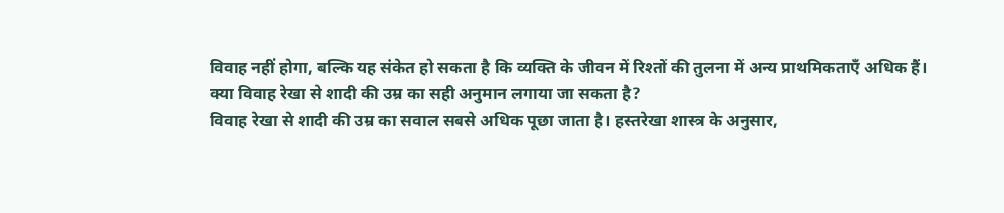विवाह नहीं होगा, बल्कि यह संकेत हो सकता है कि व्यक्ति के जीवन में रिश्तों की तुलना में अन्य प्राथमिकताएँ अधिक हैं।
क्या विवाह रेखा से शादी की उम्र का सही अनुमान लगाया जा सकता है?
विवाह रेखा से शादी की उम्र का सवाल सबसे अधिक पूछा जाता है। हस्तरेखा शास्त्र के अनुसार,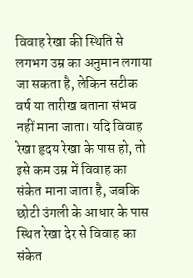विवाह रेखा की स्थिति से लगभग उम्र का अनुमान लगाया जा सकता है, लेकिन सटीक वर्ष या तारीख बताना संभव नहीं माना जाता। यदि विवाह रेखा हृदय रेखा के पास हो, तो इसे कम उम्र में विवाह का संकेत माना जाता है, जबकि छोटी उंगली के आधार के पास स्थित रेखा देर से विवाह का संकेत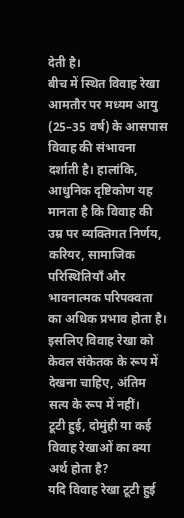देती है।
बीच में स्थित विवाह रेखा आमतौर पर मध्यम आयु (25–35 वर्ष) के आसपास विवाह की संभावना दर्शाती है। हालांकि, आधुनिक दृष्टिकोण यह मानता है कि विवाह की उम्र पर व्यक्तिगत निर्णय, करियर, सामाजिक परिस्थितियाँ और भावनात्मक परिपक्वता का अधिक प्रभाव होता है। इसलिए विवाह रेखा को केवल संकेतक के रूप में देखना चाहिए, अंतिम सत्य के रूप में नहीं।
टूटी हुई, दोमुंही या कई विवाह रेखाओं का क्या अर्थ होता है?
यदि विवाह रेखा टूटी हुई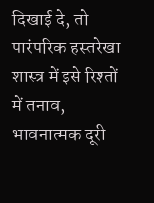दिखाई दे, तो पारंपरिक हस्तरेखा शास्त्र में इसे रिश्तों में तनाव, भावनात्मक दूरी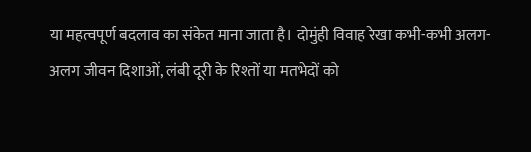या महत्वपूर्ण बदलाव का संकेत माना जाता है। दोमुंही विवाह रेखा कभी-कभी अलग-अलग जीवन दिशाओं, लंबी दूरी के रिश्तों या मतभेदों को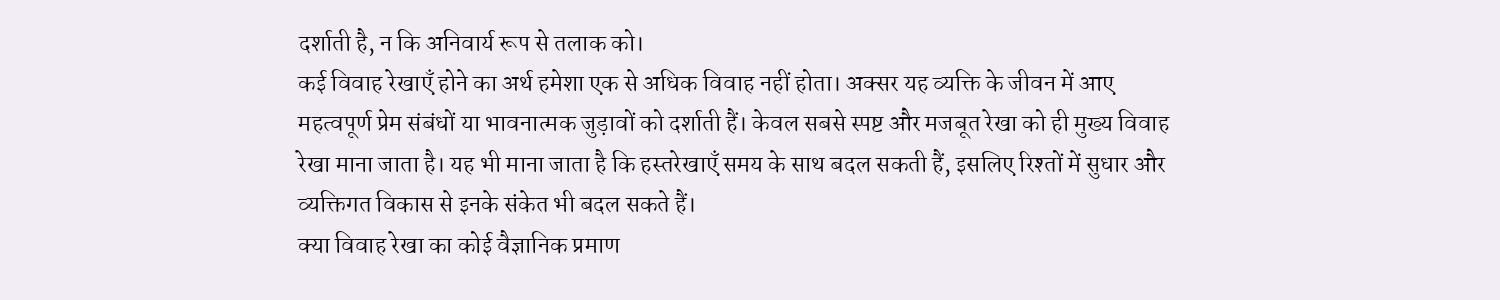दर्शाती है, न कि अनिवार्य रूप से तलाक को।
कई विवाह रेखाएँ होने का अर्थ हमेशा एक से अधिक विवाह नहीं होता। अक्सर यह व्यक्ति के जीवन में आए महत्वपूर्ण प्रेम संबंधों या भावनात्मक जुड़ावों को दर्शाती हैं। केवल सबसे स्पष्ट और मजबूत रेखा को ही मुख्य विवाह रेखा माना जाता है। यह भी माना जाता है कि हस्तरेखाएँ समय के साथ बदल सकती हैं, इसलिए रिश्तों में सुधार और व्यक्तिगत विकास से इनके संकेत भी बदल सकते हैं।
क्या विवाह रेखा का कोई वैज्ञानिक प्रमाण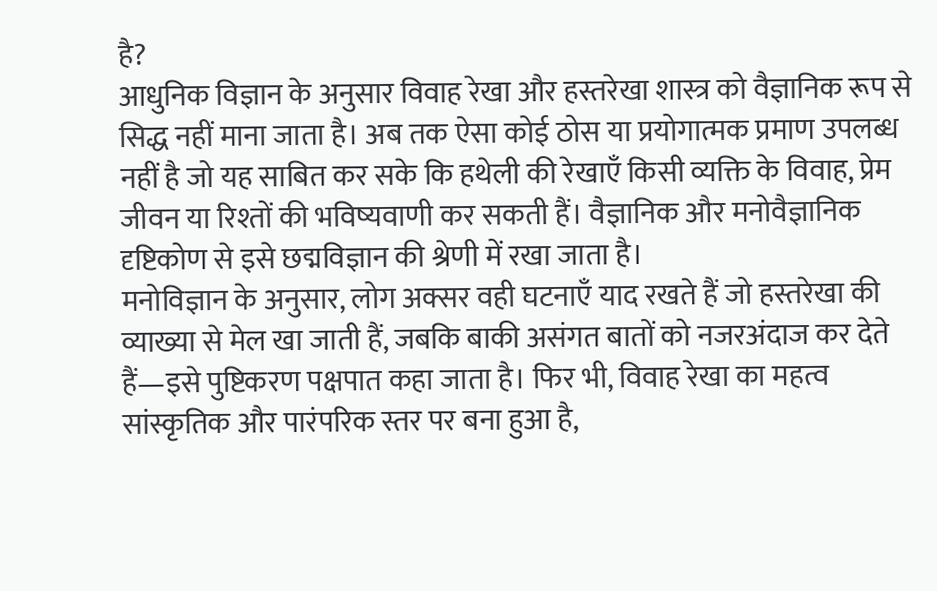है?
आधुनिक विज्ञान के अनुसार विवाह रेखा और हस्तरेखा शास्त्र को वैज्ञानिक रूप से सिद्ध नहीं माना जाता है। अब तक ऐसा कोई ठोस या प्रयोगात्मक प्रमाण उपलब्ध नहीं है जो यह साबित कर सके कि हथेली की रेखाएँ किसी व्यक्ति के विवाह, प्रेम जीवन या रिश्तों की भविष्यवाणी कर सकती हैं। वैज्ञानिक और मनोवैज्ञानिक दृष्टिकोण से इसे छद्मविज्ञान की श्रेणी में रखा जाता है।
मनोविज्ञान के अनुसार, लोग अक्सर वही घटनाएँ याद रखते हैं जो हस्तरेखा की व्याख्या से मेल खा जाती हैं, जबकि बाकी असंगत बातों को नजरअंदाज कर देते हैं—इसे पुष्टिकरण पक्षपात कहा जाता है। फिर भी, विवाह रेखा का महत्व सांस्कृतिक और पारंपरिक स्तर पर बना हुआ है,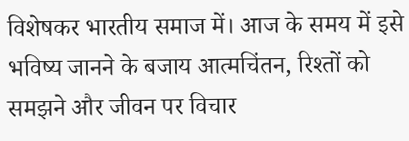विशेषकर भारतीय समाज में। आज के समय में इसे भविष्य जानने के बजाय आत्मचिंतन, रिश्तों को समझने और जीवन पर विचार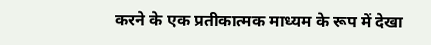करने के एक प्रतीकात्मक माध्यम के रूप में देखा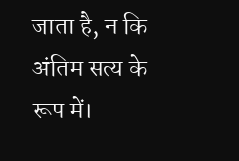जाता है, न कि अंतिम सत्य के रूप में।